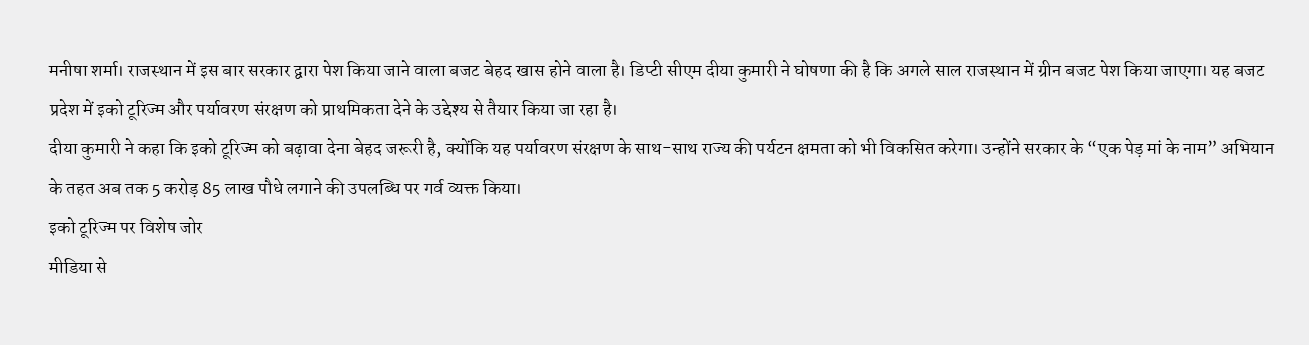मनीषा शर्मा। राजस्थान में इस बार सरकार द्वारा पेश किया जाने वाला बजट बेहद खास होने वाला है। डिप्टी सीएम दीया कुमारी ने घोषणा की है कि अगले साल राजस्थान में ग्रीन बजट पेश किया जाएगा। यह बजट प्रदेश में इको टूरिज्म और पर्यावरण संरक्षण को प्राथमिकता देने के उद्देश्य से तैयार किया जा रहा है।
दीया कुमारी ने कहा कि इको टूरिज्म को बढ़ावा देना बेहद जरूरी है, क्योंकि यह पर्यावरण संरक्षण के साथ-साथ राज्य की पर्यटन क्षमता को भी विकसित करेगा। उन्होंने सरकार के “एक पेड़ मां के नाम” अभियान के तहत अब तक 5 करोड़ 85 लाख पौधे लगाने की उपलब्धि पर गर्व व्यक्त किया।
इको टूरिज्म पर विशेष जोर
मीडिया से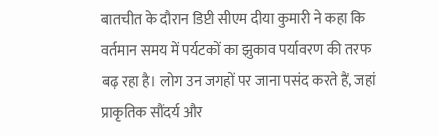बातचीत के दौरान डिप्टी सीएम दीया कुमारी ने कहा कि वर्तमान समय में पर्यटकों का झुकाव पर्यावरण की तरफ बढ़ रहा है। लोग उन जगहों पर जाना पसंद करते हैं, जहां प्राकृतिक सौंदर्य और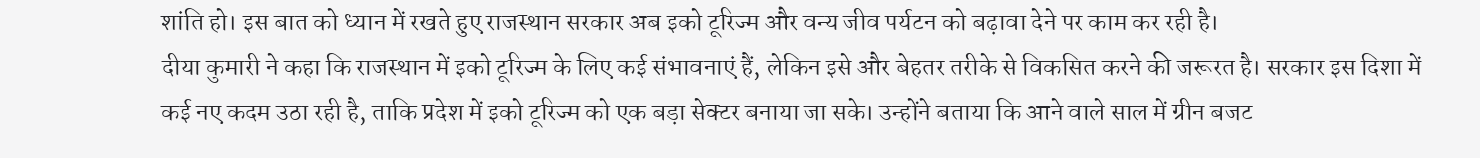शांति हो। इस बात को ध्यान में रखते हुए राजस्थान सरकार अब इको टूरिज्म और वन्य जीव पर्यटन को बढ़ावा देने पर काम कर रही है।
दीया कुमारी ने कहा कि राजस्थान में इको टूरिज्म के लिए कई संभावनाएं हैं, लेकिन इसे और बेहतर तरीके से विकसित करने की जरूरत है। सरकार इस दिशा में कई नए कदम उठा रही है, ताकि प्रदेश में इको टूरिज्म को एक बड़ा सेक्टर बनाया जा सके। उन्होंने बताया कि आने वाले साल में ग्रीन बजट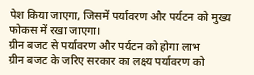पेश किया जाएगा, जिसमें पर्यावरण और पर्यटन को मुख्य फोकस में रखा जाएगा।
ग्रीन बजट से पर्यावरण और पर्यटन को होगा लाभ
ग्रीन बजट के जरिए सरकार का लक्ष्य पर्यावरण को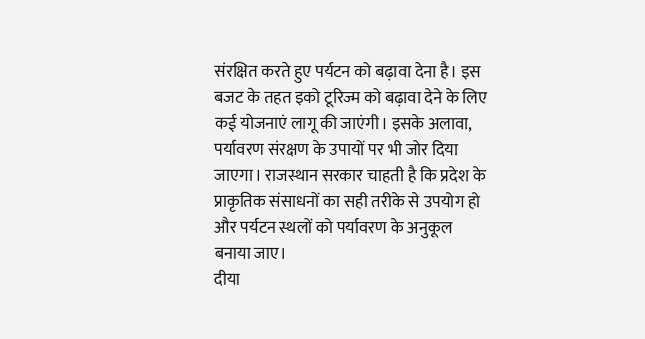संरक्षित करते हुए पर्यटन को बढ़ावा देना है। इस बजट के तहत इको टूरिज्म को बढ़ावा देने के लिए कई योजनाएं लागू की जाएंगी। इसके अलावा, पर्यावरण संरक्षण के उपायों पर भी जोर दिया जाएगा। राजस्थान सरकार चाहती है कि प्रदेश के प्राकृतिक संसाधनों का सही तरीके से उपयोग हो और पर्यटन स्थलों को पर्यावरण के अनुकूल बनाया जाए।
दीया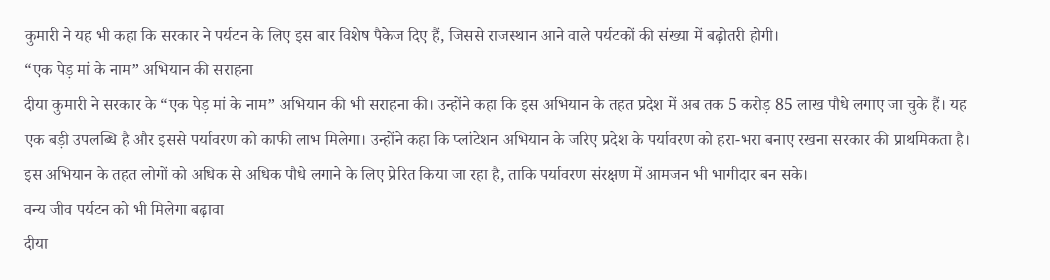कुमारी ने यह भी कहा कि सरकार ने पर्यटन के लिए इस बार विशेष पैकेज दिए हैं, जिससे राजस्थान आने वाले पर्यटकों की संख्या में बढ़ोतरी होगी।
“एक पेड़ मां के नाम” अभियान की सराहना
दीया कुमारी ने सरकार के “एक पेड़ मां के नाम” अभियान की भी सराहना की। उन्होंने कहा कि इस अभियान के तहत प्रदेश में अब तक 5 करोड़ 85 लाख पौधे लगाए जा चुके हैं। यह एक बड़ी उपलब्धि है और इससे पर्यावरण को काफी लाभ मिलेगा। उन्होंने कहा कि प्लांटेशन अभियान के जरिए प्रदेश के पर्यावरण को हरा-भरा बनाए रखना सरकार की प्राथमिकता है।
इस अभियान के तहत लोगों को अधिक से अधिक पौधे लगाने के लिए प्रेरित किया जा रहा है, ताकि पर्यावरण संरक्षण में आमजन भी भागीदार बन सके।
वन्य जीव पर्यटन को भी मिलेगा बढ़ावा
दीया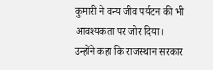कुमारी ने वन्य जीव पर्यटन की भी आवश्यकता पर जोर दिया। उन्होंने कहा कि राजस्थान सरकार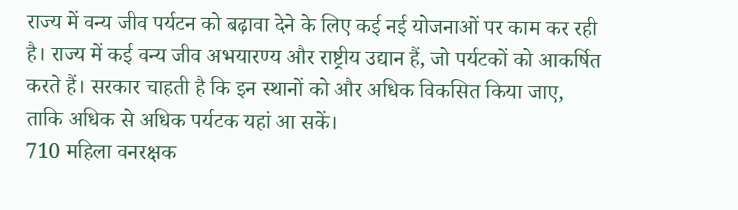राज्य में वन्य जीव पर्यटन को बढ़ावा देने के लिए कई नई योजनाओं पर काम कर रही है। राज्य में कई वन्य जीव अभयारण्य और राष्ट्रीय उद्यान हैं, जो पर्यटकों को आकर्षित करते हैं। सरकार चाहती है कि इन स्थानों को और अधिक विकसित किया जाए, ताकि अधिक से अधिक पर्यटक यहां आ सकें।
710 महिला वनरक्षक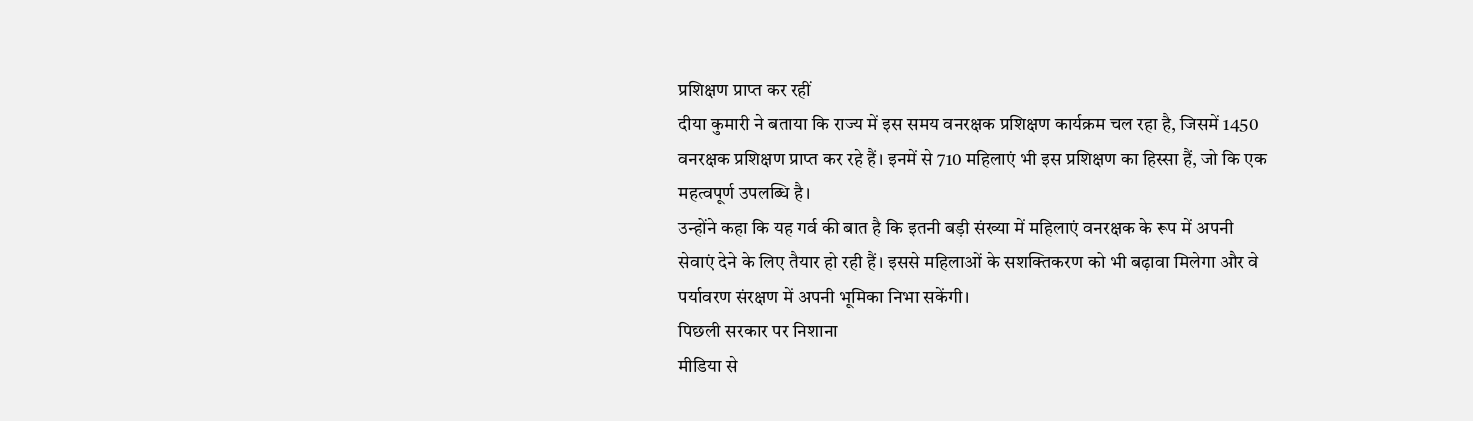प्रशिक्षण प्राप्त कर रहीं
दीया कुमारी ने बताया कि राज्य में इस समय वनरक्षक प्रशिक्षण कार्यक्रम चल रहा है, जिसमें 1450 वनरक्षक प्रशिक्षण प्राप्त कर रहे हैं। इनमें से 710 महिलाएं भी इस प्रशिक्षण का हिस्सा हैं, जो कि एक महत्वपूर्ण उपलब्धि है।
उन्होंने कहा कि यह गर्व की बात है कि इतनी बड़ी संख्या में महिलाएं वनरक्षक के रूप में अपनी सेवाएं देने के लिए तैयार हो रही हैं। इससे महिलाओं के सशक्तिकरण को भी बढ़ावा मिलेगा और वे पर्यावरण संरक्षण में अपनी भूमिका निभा सकेंगी।
पिछली सरकार पर निशाना
मीडिया से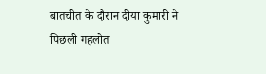बातचीत के दौरान दीया कुमारी ने पिछली गहलोत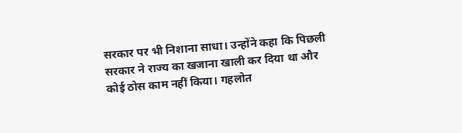सरकार पर भी निशाना साधा। उन्होंने कहा कि पिछली सरकार ने राज्य का खजाना खाली कर दिया था और कोई ठोस काम नहीं किया। गहलोत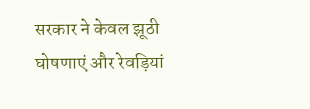सरकार ने केवल झूठी घोषणाएं और रेवड़ियां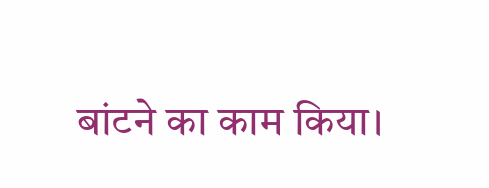बांटने का काम किया।